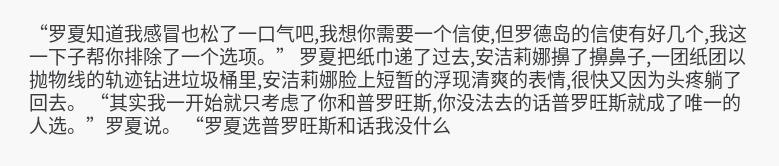“罗夏知道我感冒也松了一口气吧,我想你需要一个信使,但罗德岛的信使有好几个,我这一下子帮你排除了一个选项。” 罗夏把纸巾递了过去,安洁莉娜擤了擤鼻子,一团纸团以抛物线的轨迹钻进垃圾桶里,安洁莉娜脸上短暂的浮现清爽的表情,很快又因为头疼躺了回去。 “其实我一开始就只考虑了你和普罗旺斯,你没法去的话普罗旺斯就成了唯一的人选。”罗夏说。 “罗夏选普罗旺斯和话我没什么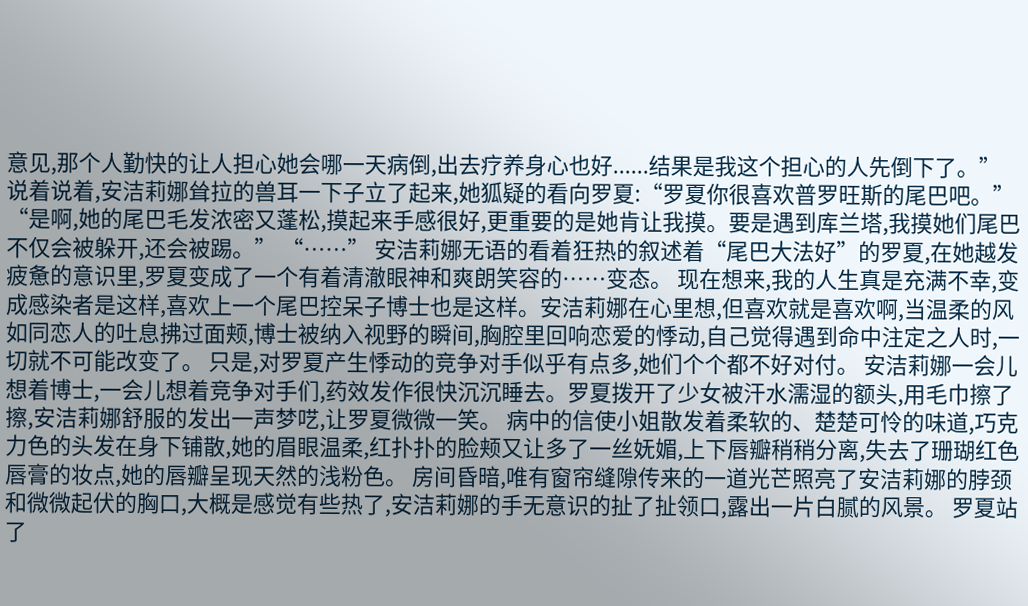意见,那个人勤快的让人担心她会哪一天病倒,出去疗养身心也好......结果是我这个担心的人先倒下了。” 说着说着,安洁莉娜耸拉的兽耳一下子立了起来,她狐疑的看向罗夏:“罗夏你很喜欢普罗旺斯的尾巴吧。” “是啊,她的尾巴毛发浓密又蓬松,摸起来手感很好,更重要的是她肯让我摸。要是遇到库兰塔,我摸她们尾巴不仅会被躲开,还会被踢。” “……” 安洁莉娜无语的看着狂热的叙述着“尾巴大法好”的罗夏,在她越发疲惫的意识里,罗夏变成了一个有着清澈眼神和爽朗笑容的……变态。 现在想来,我的人生真是充满不幸,变成感染者是这样,喜欢上一个尾巴控呆子博士也是这样。安洁莉娜在心里想,但喜欢就是喜欢啊,当温柔的风如同恋人的吐息拂过面颊,博士被纳入视野的瞬间,胸腔里回响恋爱的悸动,自己觉得遇到命中注定之人时,一切就不可能改变了。 只是,对罗夏产生悸动的竞争对手似乎有点多,她们个个都不好对付。 安洁莉娜一会儿想着博士,一会儿想着竞争对手们,药效发作很快沉沉睡去。罗夏拨开了少女被汗水濡湿的额头,用毛巾擦了擦,安洁莉娜舒服的发出一声梦呓,让罗夏微微一笑。 病中的信使小姐散发着柔软的、楚楚可怜的味道,巧克力色的头发在身下铺散,她的眉眼温柔,红扑扑的脸颊又让多了一丝妩媚,上下唇瓣稍稍分离,失去了珊瑚红色唇膏的妆点,她的唇瓣呈现天然的浅粉色。 房间昏暗,唯有窗帘缝隙传来的一道光芒照亮了安洁莉娜的脖颈和微微起伏的胸口,大概是感觉有些热了,安洁莉娜的手无意识的扯了扯领口,露出一片白腻的风景。 罗夏站了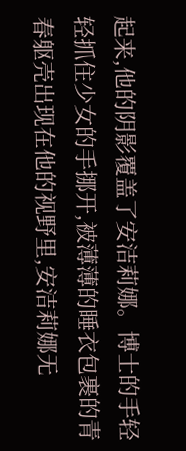起来,他的阴影覆盖了安洁莉娜。博士的手轻轻抓住少女的手挪开,被薄薄的睡衣包裹的青春躯壳出现在他的视野里,安洁莉娜无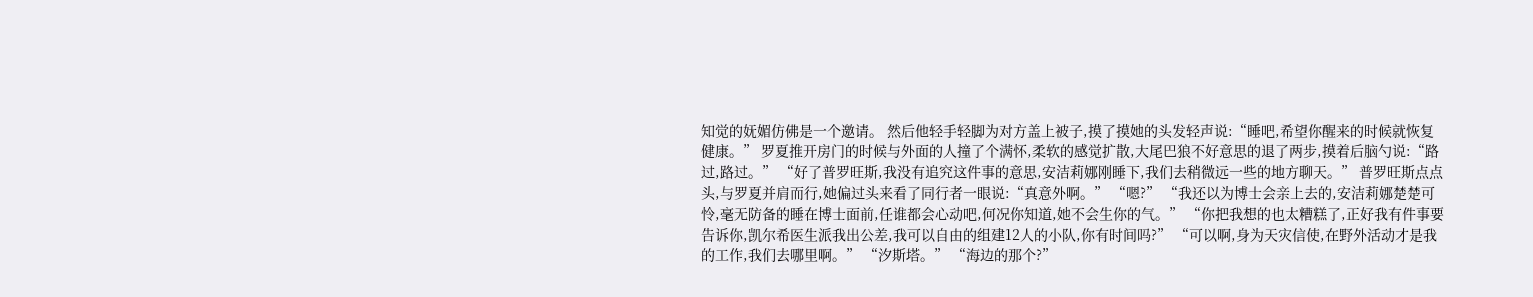知觉的妩媚仿佛是一个邀请。 然后他轻手轻脚为对方盖上被子,摸了摸她的头发轻声说:“睡吧,希望你醒来的时候就恢复健康。” 罗夏推开房门的时候与外面的人撞了个满怀,柔软的感觉扩散,大尾巴狼不好意思的退了两步,摸着后脑勺说:“路过,路过。” “好了普罗旺斯,我没有追究这件事的意思,安洁莉娜刚睡下,我们去稍微远一些的地方聊天。” 普罗旺斯点点头,与罗夏并肩而行,她偏过头来看了同行者一眼说:“真意外啊。” “嗯?” “我还以为博士会亲上去的,安洁莉娜楚楚可怜,毫无防备的睡在博士面前,任谁都会心动吧,何况你知道,她不会生你的气。” “你把我想的也太糟糕了,正好我有件事要告诉你,凯尔希医生派我出公差,我可以自由的组建12人的小队,你有时间吗?” “可以啊,身为天灾信使,在野外活动才是我的工作,我们去哪里啊。” “汐斯塔。” “海边的那个?”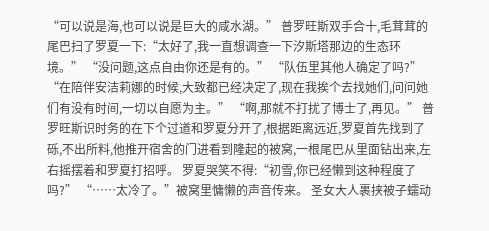“可以说是海,也可以说是巨大的咸水湖。” 普罗旺斯双手合十,毛茸茸的尾巴扫了罗夏一下:“太好了,我一直想调查一下汐斯塔那边的生态环境。” “没问题,这点自由你还是有的。” “队伍里其他人确定了吗?” “在陪伴安洁莉娜的时候,大致都已经决定了,现在我挨个去找她们,问问她们有没有时间,一切以自愿为主。” “啊,那就不打扰了博士了,再见。” 普罗旺斯识时务的在下个过道和罗夏分开了,根据距离远近,罗夏首先找到了砾,不出所料,他推开宿舍的门进看到隆起的被窝,一根尾巴从里面钻出来,左右摇摆着和罗夏打招呼。 罗夏哭笑不得:“初雪,你已经懒到这种程度了吗?” “……太冷了。”被窝里慵懒的声音传来。 圣女大人裹挟被子蠕动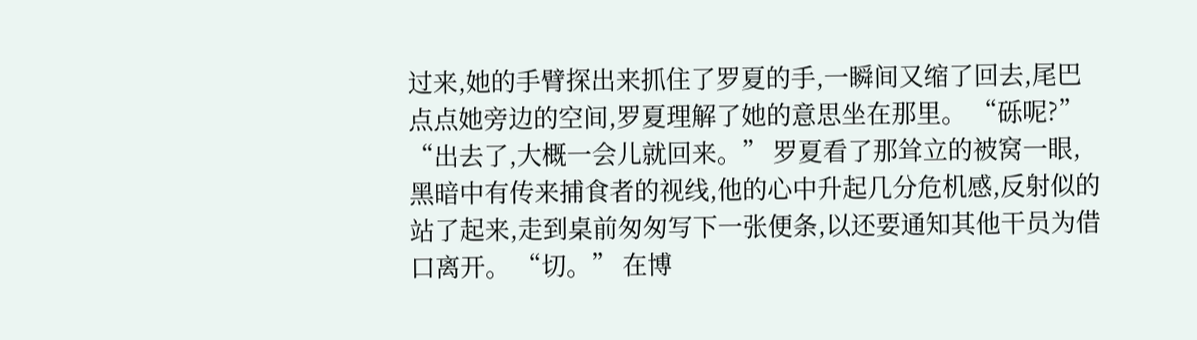过来,她的手臂探出来抓住了罗夏的手,一瞬间又缩了回去,尾巴点点她旁边的空间,罗夏理解了她的意思坐在那里。 “砾呢?” “出去了,大概一会儿就回来。” 罗夏看了那耸立的被窝一眼,黑暗中有传来捕食者的视线,他的心中升起几分危机感,反射似的站了起来,走到桌前匆匆写下一张便条,以还要通知其他干员为借口离开。 “切。” 在博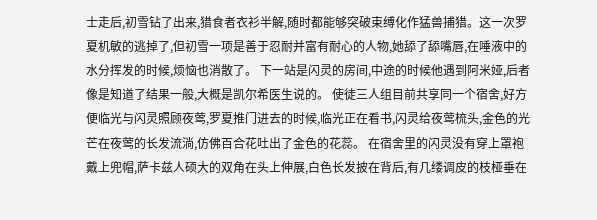士走后,初雪钻了出来,猎食者衣衫半解,随时都能够突破束缚化作猛兽捕猎。这一次罗夏机敏的逃掉了,但初雪一项是善于忍耐并富有耐心的人物,她舔了舔嘴唇,在唾液中的水分挥发的时候,烦恼也消散了。 下一站是闪灵的房间,中途的时候他遇到阿米娅,后者像是知道了结果一般,大概是凯尔希医生说的。 使徒三人组目前共享同一个宿舍,好方便临光与闪灵照顾夜莺,罗夏推门进去的时候,临光正在看书,闪灵给夜莺梳头,金色的光芒在夜莺的长发流淌,仿佛百合花吐出了金色的花蕊。 在宿舍里的闪灵没有穿上罩袍戴上兜帽,萨卡兹人硕大的双角在头上伸展,白色长发披在背后,有几缕调皮的枝桠垂在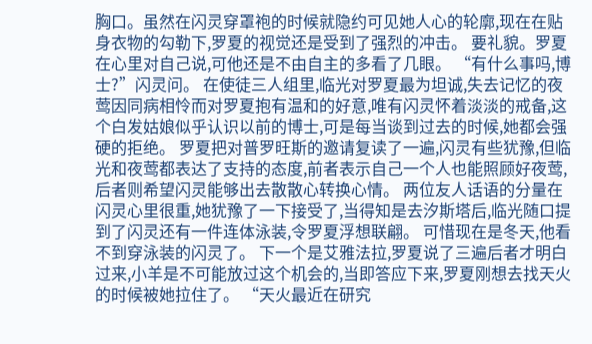胸口。虽然在闪灵穿罩袍的时候就隐约可见她人心的轮廓,现在在贴身衣物的勾勒下,罗夏的视觉还是受到了强烈的冲击。 要礼貌。罗夏在心里对自己说,可他还是不由自主的多看了几眼。 “有什么事吗,博士?”闪灵问。 在使徒三人组里,临光对罗夏最为坦诚,失去记忆的夜莺因同病相怜而对罗夏抱有温和的好意,唯有闪灵怀着淡淡的戒备,这个白发姑娘似乎认识以前的博士,可是每当谈到过去的时候,她都会强硬的拒绝。 罗夏把对普罗旺斯的邀请复读了一遍,闪灵有些犹豫,但临光和夜莺都表达了支持的态度,前者表示自己一个人也能照顾好夜莺,后者则希望闪灵能够出去散散心转换心情。 两位友人话语的分量在闪灵心里很重,她犹豫了一下接受了,当得知是去汐斯塔后,临光随口提到了闪灵还有一件连体泳装,令罗夏浮想联翩。 可惜现在是冬天,他看不到穿泳装的闪灵了。 下一个是艾雅法拉,罗夏说了三遍后者才明白过来,小羊是不可能放过这个机会的,当即答应下来,罗夏刚想去找天火的时候被她拉住了。 “天火最近在研究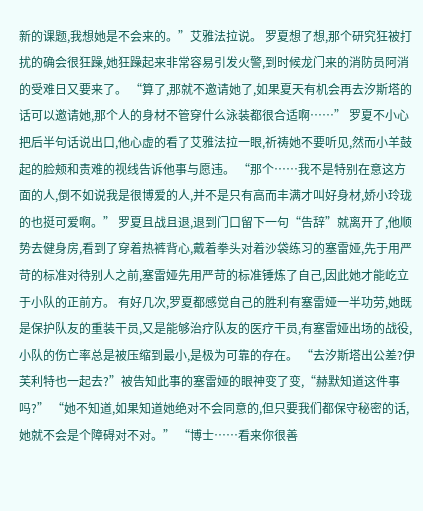新的课题,我想她是不会来的。”艾雅法拉说。 罗夏想了想,那个研究狂被打扰的确会很狂躁,她狂躁起来非常容易引发火警,到时候龙门来的消防员阿消的受难日又要来了。 “算了,那就不邀请她了,如果夏天有机会再去汐斯塔的话可以邀请她,那个人的身材不管穿什么泳装都很合适啊……” 罗夏不小心把后半句话说出口,他心虚的看了艾雅法拉一眼,祈祷她不要听见,然而小羊鼓起的脸颊和责难的视线告诉他事与愿违。 “那个……我不是特别在意这方面的人,倒不如说我是很博爱的人,并不是只有高而丰满才叫好身材,娇小玲珑的也挺可爱啊。” 罗夏且战且退,退到门口留下一句“告辞”就离开了,他顺势去健身房,看到了穿着热裤背心,戴着拳头对着沙袋练习的塞雷娅,先于用严苛的标准对待别人之前,塞雷娅先用严苛的标准锤炼了自己,因此她才能屹立于小队的正前方。 有好几次,罗夏都感觉自己的胜利有塞雷娅一半功劳,她既是保护队友的重装干员,又是能够治疗队友的医疗干员,有塞雷娅出场的战役,小队的伤亡率总是被压缩到最小,是极为可靠的存在。 “去汐斯塔出公差?伊芙利特也一起去?”被告知此事的塞雷娅的眼神变了变,“赫默知道这件事吗?” “她不知道,如果知道她绝对不会同意的,但只要我们都保守秘密的话,她就不会是个障碍对不对。” “博士……看来你很善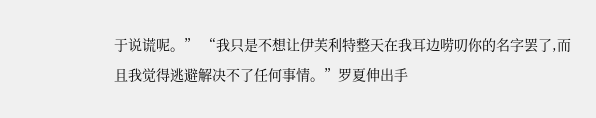于说谎呢。” “我只是不想让伊芙利特整天在我耳边唠叨你的名字罢了,而且我觉得逃避解决不了任何事情。”罗夏伸出手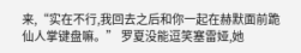来,“实在不行,我回去之后和你一起在赫默面前跪仙人掌键盘嘛。” 罗夏没能逗笑塞雷娅,她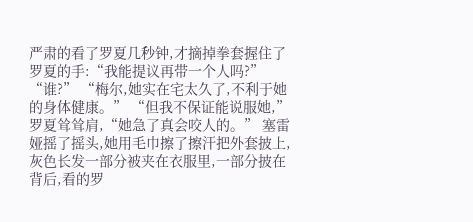严肃的看了罗夏几秒钟,才摘掉拳套握住了罗夏的手:“我能提议再带一个人吗?” “谁?” “梅尔,她实在宅太久了,不利于她的身体健康。” “但我不保证能说服她,”罗夏耸耸肩,“她急了真会咬人的。” 塞雷娅摇了摇头,她用毛巾擦了擦汗把外套披上,灰色长发一部分被夹在衣服里,一部分披在背后,看的罗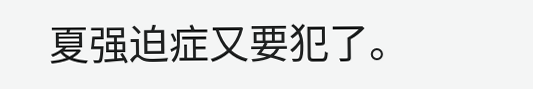夏强迫症又要犯了。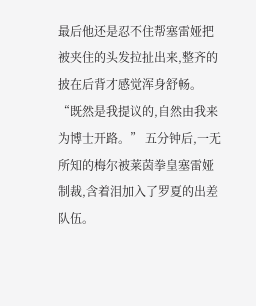最后他还是忍不住帮塞雷娅把被夹住的头发拉扯出来,整齐的披在后背才感觉浑身舒畅。 “既然是我提议的,自然由我来为博士开路。” 五分钟后,一无所知的梅尔被莱茵拳皇塞雷娅制裁,含着泪加入了罗夏的出差队伍。